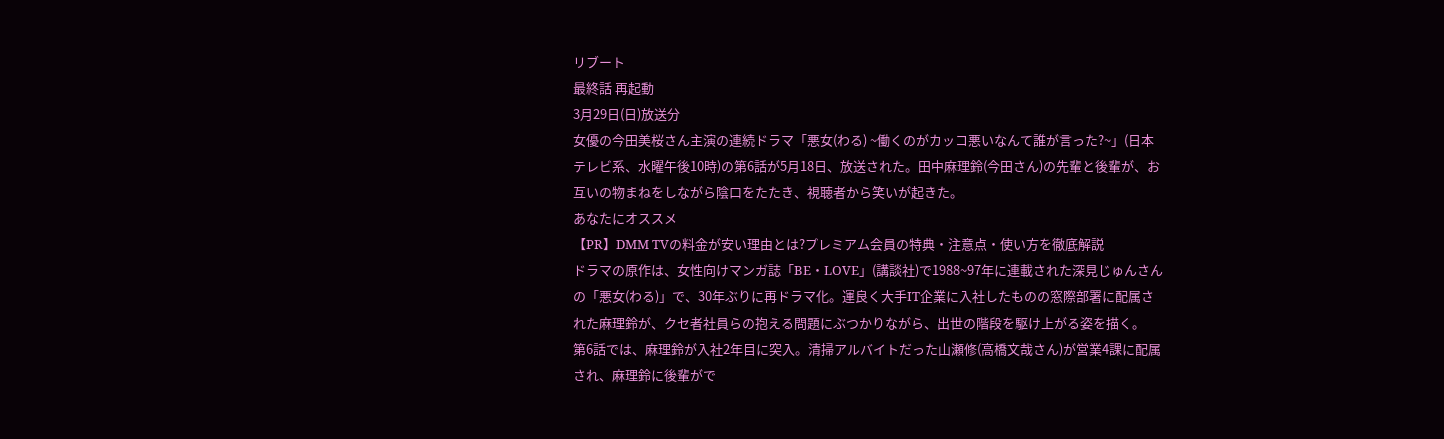リブート
最終話 再起動
3月29日(日)放送分
女優の今田美桜さん主演の連続ドラマ「悪女(わる) ~働くのがカッコ悪いなんて誰が言った?~」(日本テレビ系、水曜午後10時)の第6話が5月18日、放送された。田中麻理鈴(今田さん)の先輩と後輩が、お互いの物まねをしながら陰口をたたき、視聴者から笑いが起きた。
あなたにオススメ
【PR】DMM TVの料金が安い理由とは?プレミアム会員の特典・注意点・使い方を徹底解説
ドラマの原作は、女性向けマンガ誌「BE・LOVE」(講談社)で1988~97年に連載された深見じゅんさんの「悪女(わる)」で、30年ぶりに再ドラマ化。運良く大手IT企業に入社したものの窓際部署に配属された麻理鈴が、クセ者社員らの抱える問題にぶつかりながら、出世の階段を駆け上がる姿を描く。
第6話では、麻理鈴が入社2年目に突入。清掃アルバイトだった山瀬修(高橋文哉さん)が営業4課に配属され、麻理鈴に後輩がで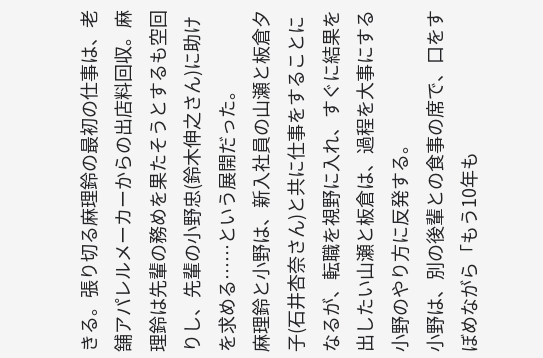きる。張り切る麻理鈴の最初の仕事は、老舗アパレルメーカーからの出店料回収。麻理鈴は先輩の務めを果たそうとするも空回りし、先輩の小野忠(鈴木伸之さん)に助けを求める……という展開だった。
麻理鈴と小野は、新入社員の山瀬と板倉夕子(石井杏奈さん)と共に仕事をすることになるが、転職を視野に入れ、すぐに結果を出したい山瀬と板倉は、過程を大事にする小野のやり方に反発する。
小野は、別の後輩との食事の席で、口をすぼめながら「もう10年も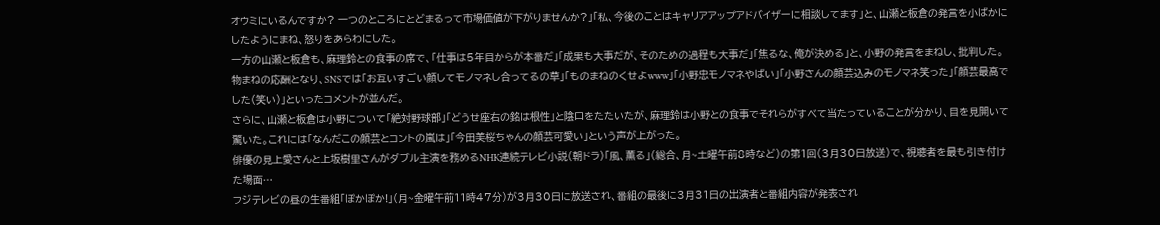オウミにいるんですか? 一つのところにとどまるって市場価値が下がりませんか?」「私、今後のことはキャリアアップアドバイザーに相談してます」と、山瀬と板倉の発言を小ばかにしたようにまね、怒りをあらわにした。
一方の山瀬と板倉も、麻理鈴との食事の席で、「仕事は5年目からが本番だ」「成果も大事だが、そのための過程も大事だ」「焦るな、俺が決める」と、小野の発言をまねし、批判した。
物まねの応酬となり、SNSでは「お互いすごい顔してモノマネし合ってるの草」「ものまねのくせよwww」「小野忠モノマネやばい」「小野さんの顔芸込みのモノマネ笑った」「顔芸最高でした(笑い)」といったコメントが並んだ。
さらに、山瀬と板倉は小野について「絶対野球部」「どうせ座右の銘は根性」と陰口をたたいたが、麻理鈴は小野との食事でそれらがすべて当たっていることが分かり、目を見開いて驚いた。これには「なんだこの顔芸とコントの嵐は」「今田美桜ちゃんの顔芸可愛い」という声が上がった。
俳優の見上愛さんと上坂樹里さんがダブル主演を務めるNHK連続テレビ小説(朝ドラ)「風、薫る」(総合、月~土曜午前8時など)の第1回(3月30日放送)で、視聴者を最も引き付けた場面…
フジテレビの昼の生番組「ぽかぽか!」(月~金曜午前11時47分)が3月30日に放送され、番組の最後に3月31日の出演者と番組内容が発表され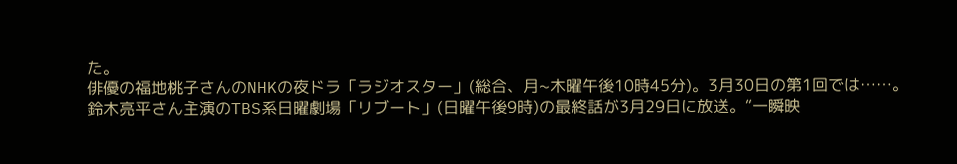た。
俳優の福地桃子さんのNHKの夜ドラ「ラジオスター」(総合、月~木曜午後10時45分)。3月30日の第1回では……。
鈴木亮平さん主演のTBS系日曜劇場「リブート」(日曜午後9時)の最終話が3月29日に放送。“一瞬映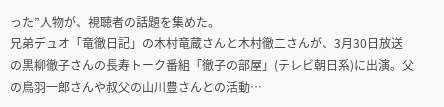った”人物が、視聴者の話題を集めた。
兄弟デュオ「竜徹日記」の木村竜蔵さんと木村徹二さんが、3月30日放送の黒柳徹子さんの長寿トーク番組「徹子の部屋」(テレビ朝日系)に出演。父の鳥羽一郎さんや叔父の山川豊さんとの活動…